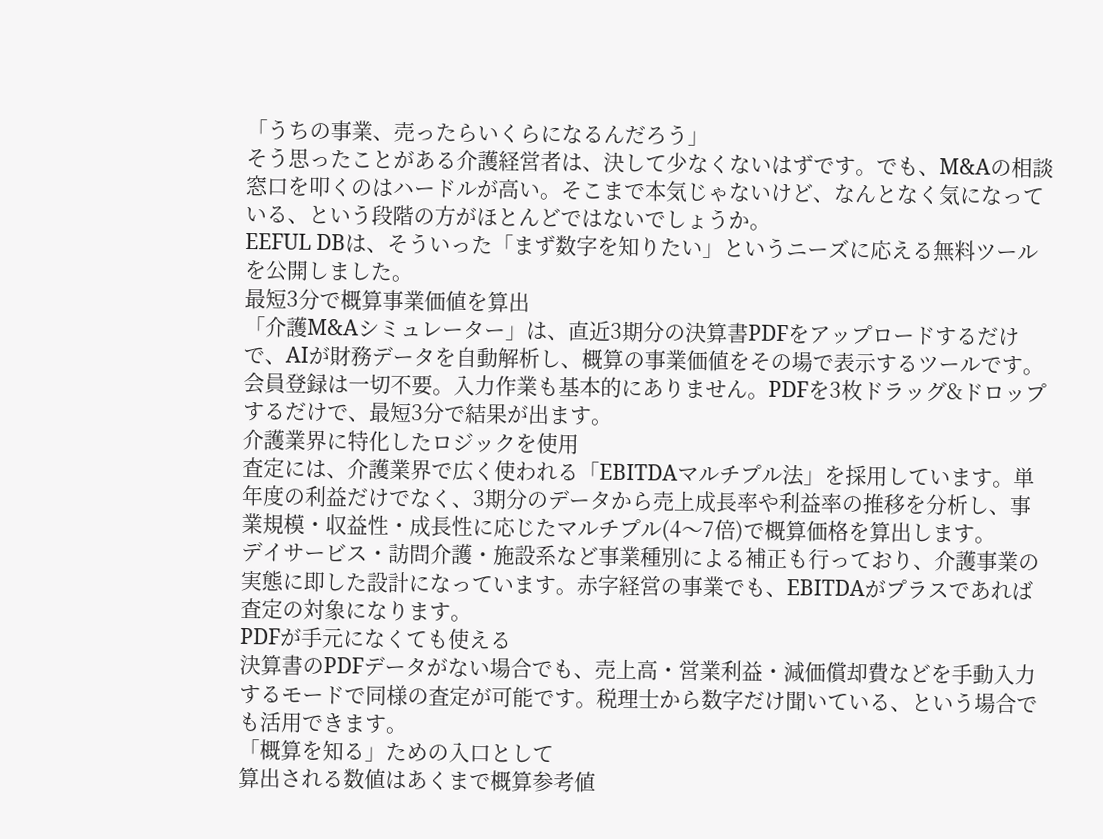「うちの事業、売ったらいくらになるんだろう」
そう思ったことがある介護経営者は、決して少なくないはずです。でも、M&Aの相談窓口を叩くのはハードルが高い。そこまで本気じゃないけど、なんとなく気になっている、という段階の方がほとんどではないでしょうか。
EEFUL DBは、そういった「まず数字を知りたい」というニーズに応える無料ツールを公開しました。
最短3分で概算事業価値を算出
「介護M&Aシミュレーター」は、直近3期分の決算書PDFをアップロードするだけで、AIが財務データを自動解析し、概算の事業価値をその場で表示するツールです。
会員登録は一切不要。入力作業も基本的にありません。PDFを3枚ドラッグ&ドロップするだけで、最短3分で結果が出ます。
介護業界に特化したロジックを使用
査定には、介護業界で広く使われる「EBITDAマルチプル法」を採用しています。単年度の利益だけでなく、3期分のデータから売上成長率や利益率の推移を分析し、事業規模・収益性・成長性に応じたマルチプル(4〜7倍)で概算価格を算出します。
デイサービス・訪問介護・施設系など事業種別による補正も行っており、介護事業の実態に即した設計になっています。赤字経営の事業でも、EBITDAがプラスであれば査定の対象になります。
PDFが手元になくても使える
決算書のPDFデータがない場合でも、売上高・営業利益・減価償却費などを手動入力するモードで同様の査定が可能です。税理士から数字だけ聞いている、という場合でも活用できます。
「概算を知る」ための入口として
算出される数値はあくまで概算参考値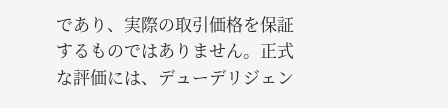であり、実際の取引価格を保証するものではありません。正式な評価には、デューデリジェン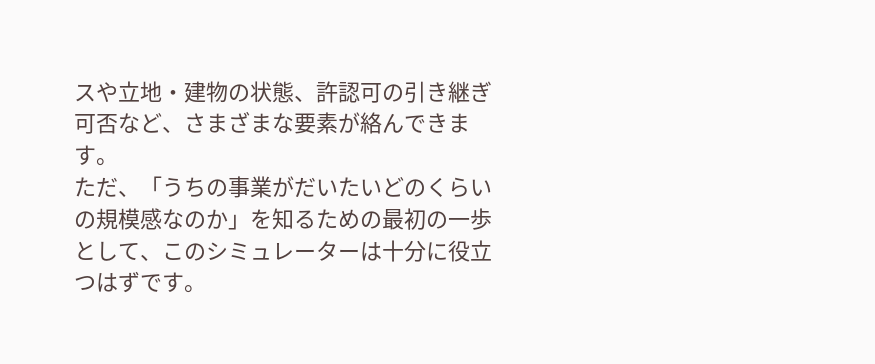スや立地・建物の状態、許認可の引き継ぎ可否など、さまざまな要素が絡んできます。
ただ、「うちの事業がだいたいどのくらいの規模感なのか」を知るための最初の一歩として、このシミュレーターは十分に役立つはずです。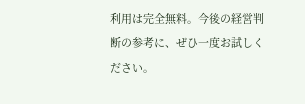利用は完全無料。今後の経営判断の参考に、ぜひ一度お試しください。